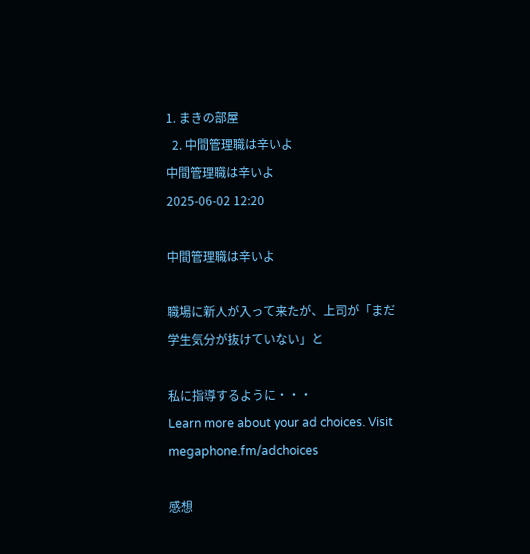1. まきの部屋
  2. 中間管理職は辛いよ
中間管理職は辛いよ
2025-06-02 12:20

中間管理職は辛いよ

職場に新人が入って来たが、上司が「まだ学生気分が抜けていない」と

私に指導するように・・・
Learn more about your ad choices. Visit megaphone.fm/adchoices

感想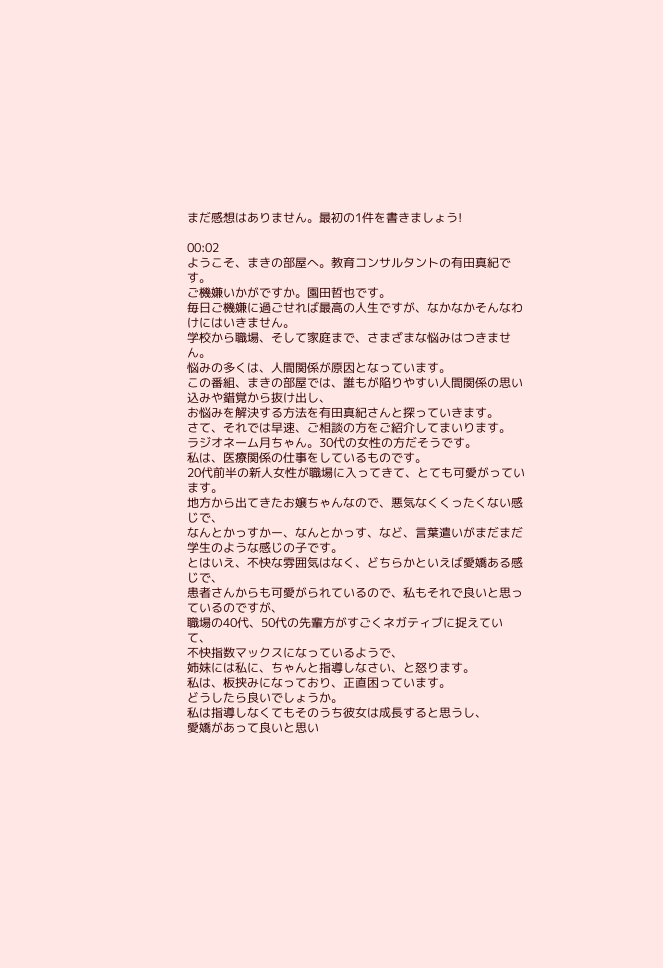まだ感想はありません。最初の1件を書きましょう!

00:02
ようこそ、まきの部屋へ。教育コンサルタントの有田真紀です。
ご機嫌いかがですか。園田哲也です。
毎日ご機嫌に過ごせれば最高の人生ですが、なかなかそんなわけにはいきません。
学校から職場、そして家庭まで、さまざまな悩みはつきません。
悩みの多くは、人間関係が原因となっています。
この番組、まきの部屋では、誰もが陥りやすい人間関係の思い込みや錯覚から抜け出し、
お悩みを解決する方法を有田真紀さんと探っていきます。
さて、それでは早速、ご相談の方をご紹介してまいります。
ラジオネーム月ちゃん。30代の女性の方だそうです。
私は、医療関係の仕事をしているものです。
20代前半の新人女性が職場に入ってきて、とても可愛がっています。
地方から出てきたお嬢ちゃんなので、悪気なくくったくない感じで、
なんとかっすかー、なんとかっす、など、言葉遣いがまだまだ学生のような感じの子です。
とはいえ、不快な雰囲気はなく、どちらかといえば愛嬌ある感じで、
患者さんからも可愛がられているので、私もそれで良いと思っているのですが、
職場の40代、50代の先輩方がすごくネガティブに捉えていて、
不快指数マックスになっているようで、
姉妹には私に、ちゃんと指導しなさい、と怒ります。
私は、板挟みになっており、正直困っています。
どうしたら良いでしょうか。
私は指導しなくてもそのうち彼女は成長すると思うし、
愛嬌があって良いと思い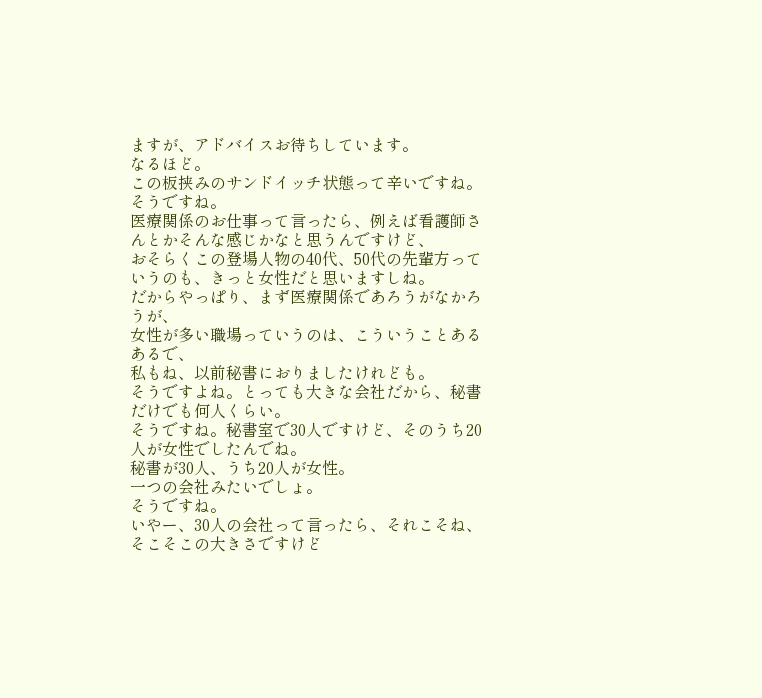ますが、アドバイスお待ちしています。
なるほど。
この板挟みのサンドイッチ状態って辛いですね。
そうですね。
医療関係のお仕事って言ったら、例えば看護師さんとかそんな感じかなと思うんですけど、
おそらくこの登場人物の40代、50代の先輩方っていうのも、きっと女性だと思いますしね。
だからやっぱり、まず医療関係であろうがなかろうが、
女性が多い職場っていうのは、こういうことあるあるで、
私もね、以前秘書におりましたけれども。
そうですよね。とっても大きな会社だから、秘書だけでも何人くらい。
そうですね。秘書室で30人ですけど、そのうち20人が女性でしたんでね。
秘書が30人、うち20人が女性。
一つの会社みたいでしょ。
そうですね。
いやー、30人の会社って言ったら、それこそね、そこそこの大きさですけど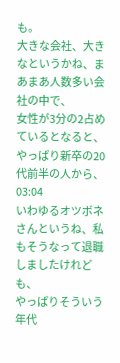も。
大きな会社、大きなというかね、まあまあ人数多い会社の中で、
女性が3分の2占めているとなると、やっぱり新卒の20代前半の人から、
03:04
いわゆるオツボネさんというね、私もそうなって退職しましたけれども、
やっぱりそういう年代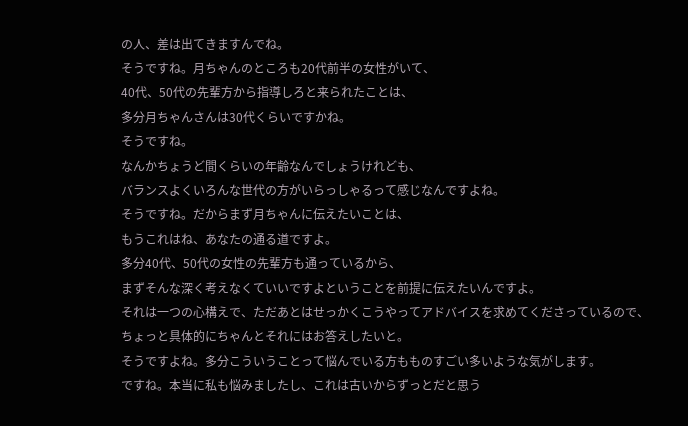の人、差は出てきますんでね。
そうですね。月ちゃんのところも20代前半の女性がいて、
40代、50代の先輩方から指導しろと来られたことは、
多分月ちゃんさんは30代くらいですかね。
そうですね。
なんかちょうど間くらいの年齢なんでしょうけれども、
バランスよくいろんな世代の方がいらっしゃるって感じなんですよね。
そうですね。だからまず月ちゃんに伝えたいことは、
もうこれはね、あなたの通る道ですよ。
多分40代、50代の女性の先輩方も通っているから、
まずそんな深く考えなくていいですよということを前提に伝えたいんですよ。
それは一つの心構えで、ただあとはせっかくこうやってアドバイスを求めてくださっているので、
ちょっと具体的にちゃんとそれにはお答えしたいと。
そうですよね。多分こういうことって悩んでいる方もものすごい多いような気がします。
ですね。本当に私も悩みましたし、これは古いからずっとだと思う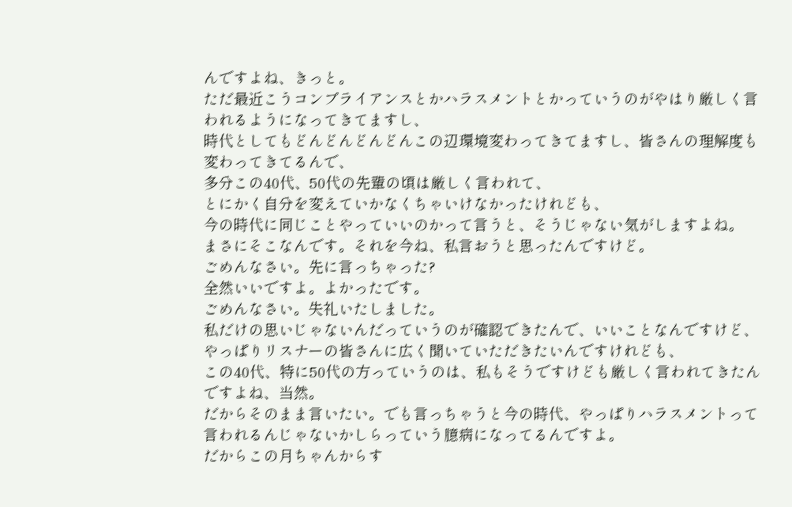んですよね、きっと。
ただ最近こうコンプライアンスとかハラスメントとかっていうのがやはり厳しく言われるようになってきてますし、
時代としてもどんどんどんどんこの辺環境変わってきてますし、皆さんの理解度も変わってきてるんで、
多分この40代、50代の先輩の頃は厳しく言われて、
とにかく自分を変えていかなくちゃいけなかったけれども、
今の時代に同じことやっていいのかって言うと、そうじゃない気がしますよね。
まさにそこなんです。それを今ね、私言おうと思ったんですけど。
ごめんなさい。先に言っちゃった?
全然いいですよ。よかったです。
ごめんなさい。失礼いたしました。
私だけの思いじゃないんだっていうのが確認できたんで、いいことなんですけど、
やっぱりリスナーの皆さんに広く聞いていただきたいんですけれども、
この40代、特に50代の方っていうのは、私もそうですけども厳しく言われてきたんですよね、当然。
だからそのまま言いたい。でも言っちゃうと今の時代、やっぱりハラスメントって言われるんじゃないかしらっていう臆病になってるんですよ。
だからこの月ちゃんからす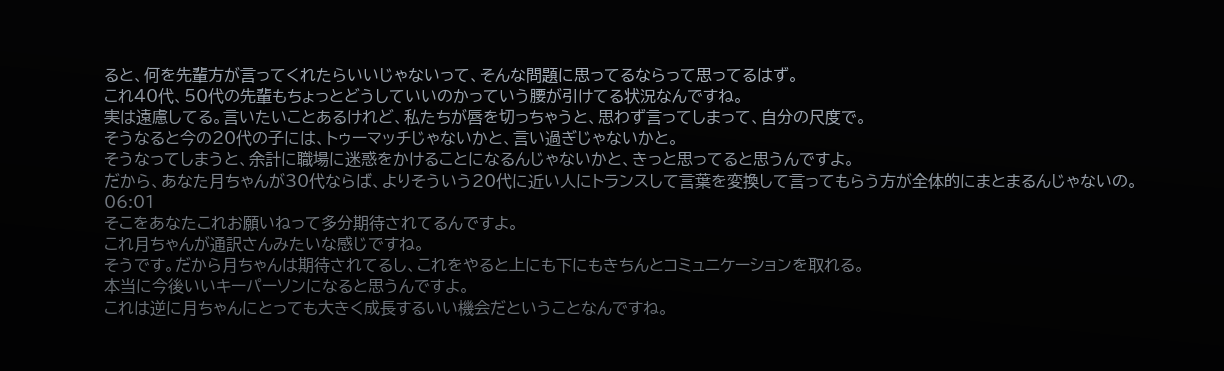ると、何を先輩方が言ってくれたらいいじゃないって、そんな問題に思ってるならって思ってるはず。
これ40代、50代の先輩もちょっとどうしていいのかっていう腰が引けてる状況なんですね。
実は遠慮してる。言いたいことあるけれど、私たちが唇を切っちゃうと、思わず言ってしまって、自分の尺度で。
そうなると今の20代の子には、トゥーマッチじゃないかと、言い過ぎじゃないかと。
そうなってしまうと、余計に職場に迷惑をかけることになるんじゃないかと、きっと思ってると思うんですよ。
だから、あなた月ちゃんが30代ならば、よりそういう20代に近い人にトランスして言葉を変換して言ってもらう方が全体的にまとまるんじゃないの。
06:01
そこをあなたこれお願いねって多分期待されてるんですよ。
これ月ちゃんが通訳さんみたいな感じですね。
そうです。だから月ちゃんは期待されてるし、これをやると上にも下にもきちんとコミュニケーションを取れる。
本当に今後いいキーパーソンになると思うんですよ。
これは逆に月ちゃんにとっても大きく成長するいい機会だということなんですね。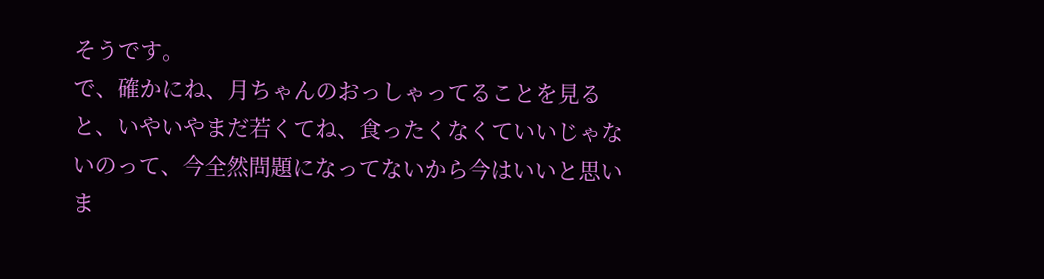そうです。
で、確かにね、月ちゃんのおっしゃってることを見ると、いやいやまだ若くてね、食ったくなくていいじゃないのって、今全然問題になってないから今はいいと思いま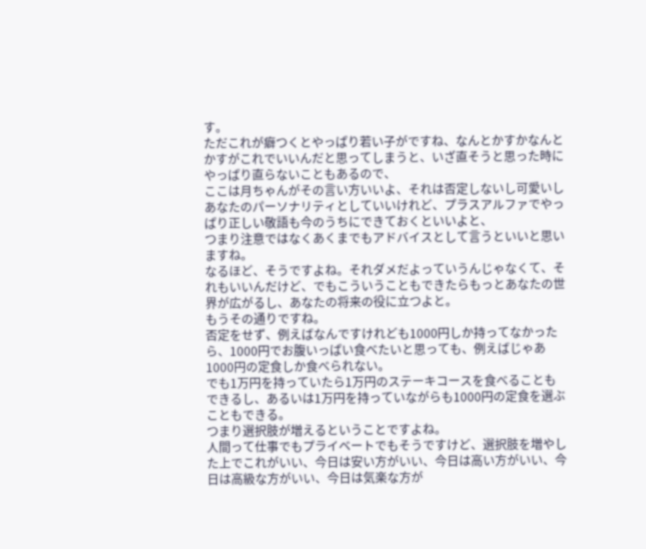す。
ただこれが癖つくとやっぱり若い子がですね、なんとかすかなんとかすがこれでいいんだと思ってしまうと、いざ直そうと思った時にやっぱり直らないこともあるので、
ここは月ちゃんがその言い方いいよ、それは否定しないし可愛いしあなたのパーソナリティとしていいけれど、プラスアルファでやっぱり正しい敬語も今のうちにできておくといいよと、
つまり注意ではなくあくまでもアドバイスとして言うといいと思いますね。
なるほど、そうですよね。それダメだよっていうんじゃなくて、それもいいんだけど、でもこういうこともできたらもっとあなたの世界が広がるし、あなたの将来の役に立つよと。
もうその通りですね。
否定をせず、例えばなんですけれども1000円しか持ってなかったら、1000円でお腹いっぱい食べたいと思っても、例えばじゃあ1000円の定食しか食べられない。
でも1万円を持っていたら1万円のステーキコースを食べることもできるし、あるいは1万円を持っていながらも1000円の定食を選ぶこともできる。
つまり選択肢が増えるということですよね。
人間って仕事でもプライベートでもそうですけど、選択肢を増やした上でこれがいい、今日は安い方がいい、今日は高い方がいい、今日は高級な方がいい、今日は気楽な方が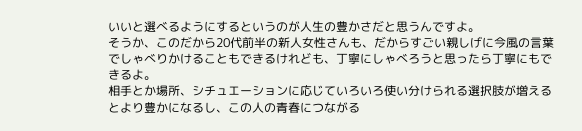いいと選べるようにするというのが人生の豊かさだと思うんですよ。
そうか、このだから20代前半の新人女性さんも、だからすごい親しげに今風の言葉でしゃべりかけることもできるけれども、丁寧にしゃべろうと思ったら丁寧にもできるよ。
相手とか場所、シチュエーションに応じていろいろ使い分けられる選択肢が増えるとより豊かになるし、この人の青春につながる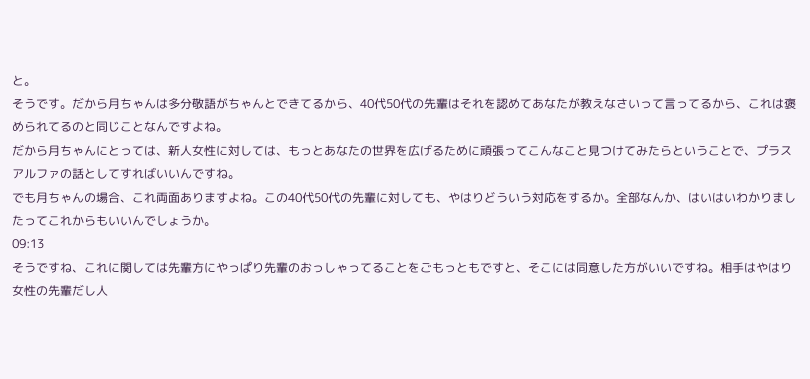と。
そうです。だから月ちゃんは多分敬語がちゃんとできてるから、40代50代の先輩はそれを認めてあなたが教えなさいって言ってるから、これは褒められてるのと同じことなんですよね。
だから月ちゃんにとっては、新人女性に対しては、もっとあなたの世界を広げるために頑張ってこんなこと見つけてみたらということで、プラスアルファの話としてすればいいんですね。
でも月ちゃんの場合、これ両面ありますよね。この40代50代の先輩に対しても、やはりどういう対応をするか。全部なんか、はいはいわかりましたってこれからもいいんでしょうか。
09:13
そうですね、これに関しては先輩方にやっぱり先輩のおっしゃってることをごもっともですと、そこには同意した方がいいですね。相手はやはり女性の先輩だし人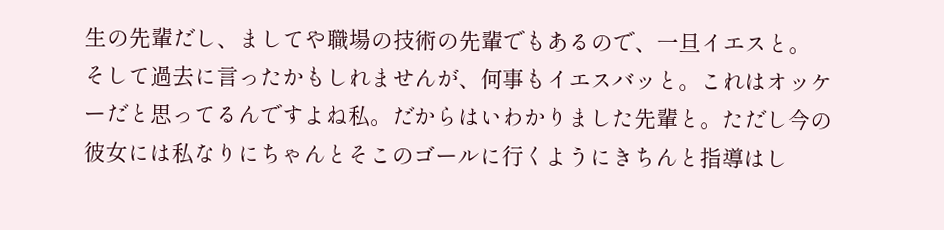生の先輩だし、ましてや職場の技術の先輩でもあるので、一旦イエスと。
そして過去に言ったかもしれませんが、何事もイエスバッと。これはオッケーだと思ってるんですよね私。だからはいわかりました先輩と。ただし今の彼女には私なりにちゃんとそこのゴールに行くようにきちんと指導はし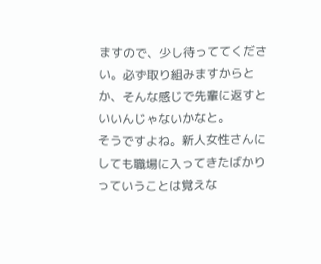ますので、少し待っててください。必ず取り組みますからとか、そんな感じで先輩に返すといいんじゃないかなと。
そうですよね。新人女性さんにしても職場に入ってきたばかりっていうことは覚えな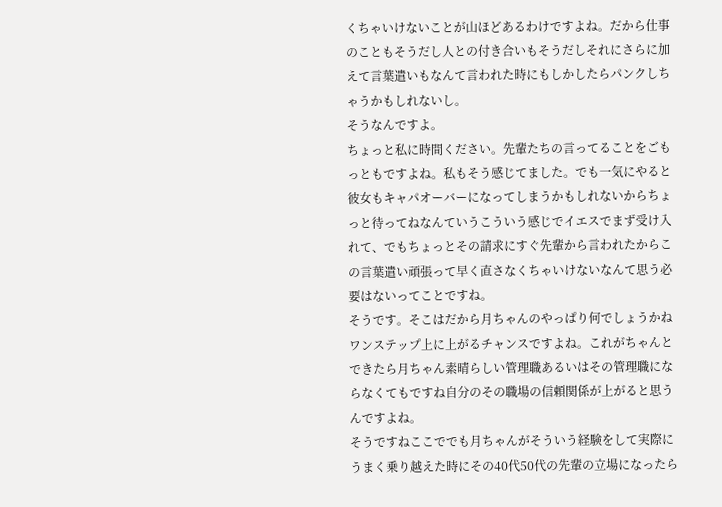くちゃいけないことが山ほどあるわけですよね。だから仕事のこともそうだし人との付き合いもそうだしそれにさらに加えて言葉遣いもなんて言われた時にもしかしたらパンクしちゃうかもしれないし。
そうなんですよ。
ちょっと私に時間ください。先輩たちの言ってることをごもっともですよね。私もそう感じてました。でも一気にやると彼女もキャパオーバーになってしまうかもしれないからちょっと待ってねなんていうこういう感じでイエスでまず受け入れて、でもちょっとその請求にすぐ先輩から言われたからこの言葉遣い頑張って早く直さなくちゃいけないなんて思う必要はないってことですね。
そうです。そこはだから月ちゃんのやっぱり何でしょうかねワンステップ上に上がるチャンスですよね。これがちゃんとできたら月ちゃん素晴らしい管理職あるいはその管理職にならなくてもですね自分のその職場の信頼関係が上がると思うんですよね。
そうですねここででも月ちゃんがそういう経験をして実際にうまく乗り越えた時にその40代50代の先輩の立場になったら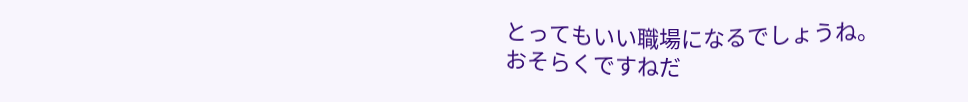とってもいい職場になるでしょうね。
おそらくですねだ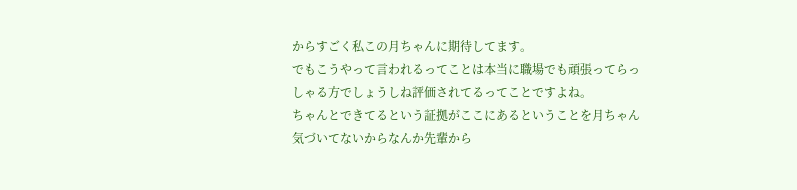からすごく私この月ちゃんに期待してます。
でもこうやって言われるってことは本当に職場でも頑張ってらっしゃる方でしょうしね評価されてるってことですよね。
ちゃんとできてるという証拠がここにあるということを月ちゃん気づいてないからなんか先輩から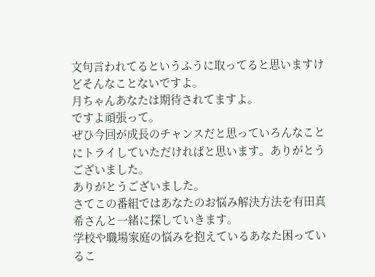文句言われてるというふうに取ってると思いますけどそんなことないですよ。
月ちゃんあなたは期待されてますよ。
ですよ頑張って。
ぜひ今回が成長のチャンスだと思っていろんなことにトライしていただければと思います。ありがとうございました。
ありがとうございました。
さてこの番組ではあなたのお悩み解決方法を有田真希さんと一緒に探していきます。
学校や職場家庭の悩みを抱えているあなた困っているこ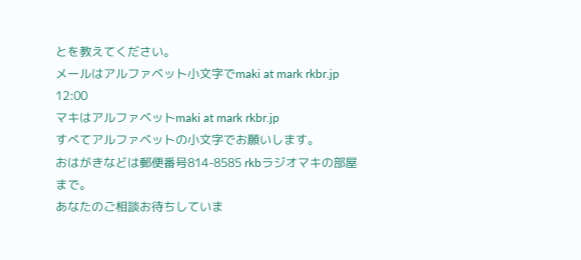とを教えてください。
メールはアルファベット小文字でmaki at mark rkbr.jp
12:00
マキはアルファベットmaki at mark rkbr.jp
すべてアルファベットの小文字でお願いします。
おはがきなどは郵便番号814-8585 rkbラジオマキの部屋まで。
あなたのご相談お待ちしていま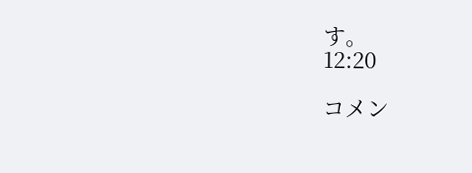す。
12:20

コメン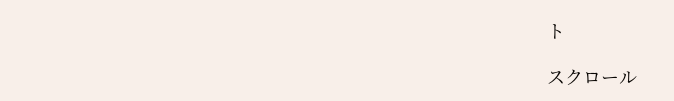ト

スクロール